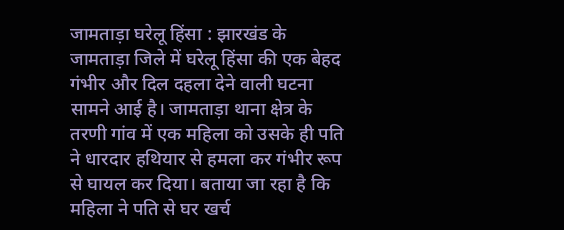जामताड़ा घरेलू हिंसा : झारखंड के जामताड़ा जिले में घरेलू हिंसा की एक बेहद गंभीर और दिल दहला देने वाली घटना सामने आई है। जामताड़ा थाना क्षेत्र के तरणी गांव में एक महिला को उसके ही पति ने धारदार हथियार से हमला कर गंभीर रूप से घायल कर दिया। बताया जा रहा है कि महिला ने पति से घर खर्च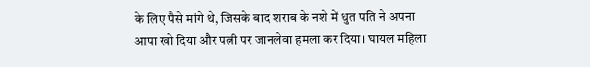के लिए पैसे मांगे थे, जिसके बाद शराब के नशे में धुत पति ने अपना आपा खो दिया और पत्नी पर जानलेवा हमला कर दिया। घायल महिला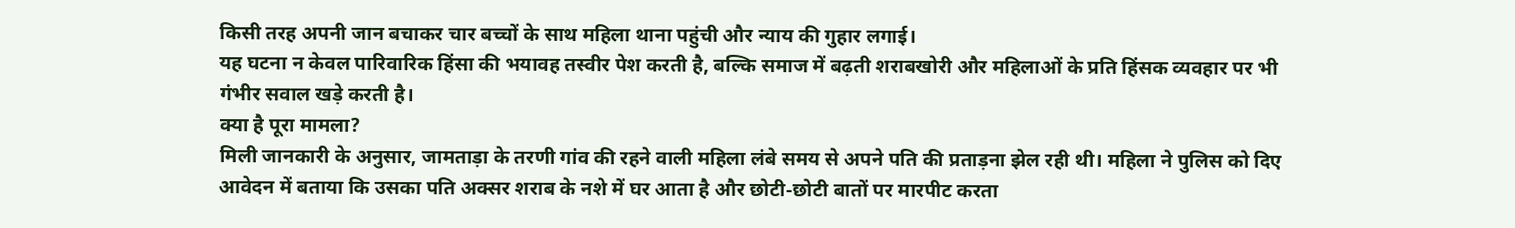किसी तरह अपनी जान बचाकर चार बच्चों के साथ महिला थाना पहुंची और न्याय की गुहार लगाई।
यह घटना न केवल पारिवारिक हिंसा की भयावह तस्वीर पेश करती है, बल्कि समाज में बढ़ती शराबखोरी और महिलाओं के प्रति हिंसक व्यवहार पर भी गंभीर सवाल खड़े करती है।
क्या है पूरा मामला?
मिली जानकारी के अनुसार, जामताड़ा के तरणी गांव की रहने वाली महिला लंबे समय से अपने पति की प्रताड़ना झेल रही थी। महिला ने पुलिस को दिए आवेदन में बताया कि उसका पति अक्सर शराब के नशे में घर आता है और छोटी-छोटी बातों पर मारपीट करता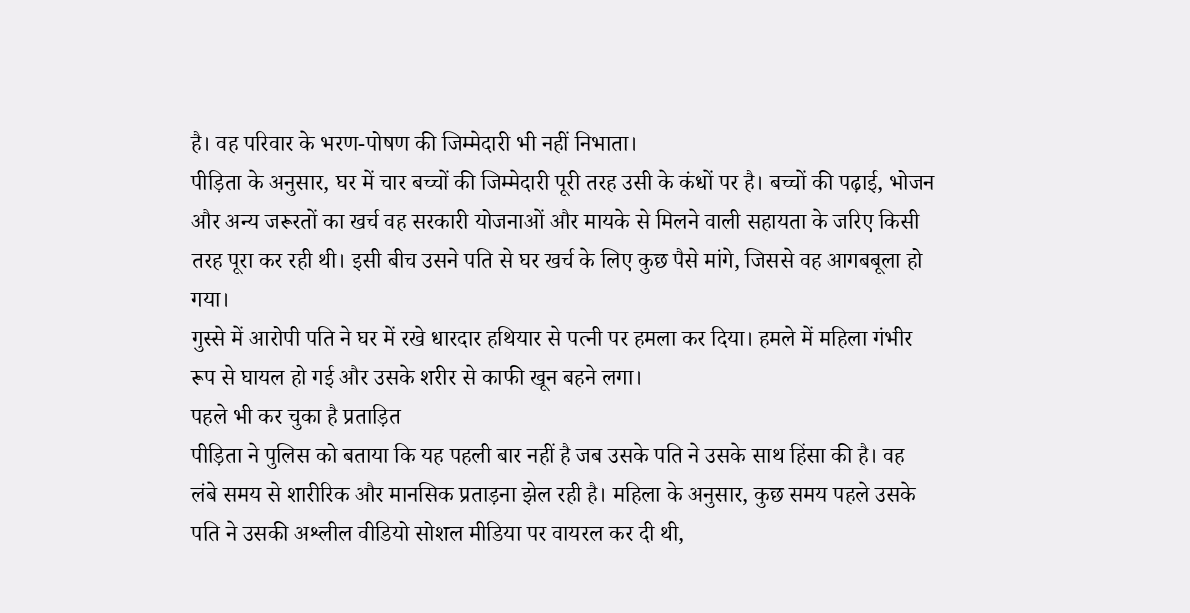है। वह परिवार के भरण-पोषण की जिम्मेदारी भी नहीं निभाता।
पीड़िता के अनुसार, घर में चार बच्चों की जिम्मेदारी पूरी तरह उसी के कंधों पर है। बच्चों की पढ़ाई, भोजन और अन्य जरूरतों का खर्च वह सरकारी योजनाओं और मायके से मिलने वाली सहायता के जरिए किसी तरह पूरा कर रही थी। इसी बीच उसने पति से घर खर्च के लिए कुछ पैसे मांगे, जिससे वह आगबबूला हो गया।
गुस्से में आरोपी पति ने घर में रखे धारदार हथियार से पत्नी पर हमला कर दिया। हमले में महिला गंभीर रूप से घायल हो गई और उसके शरीर से काफी खून बहने लगा।
पहले भी कर चुका है प्रताड़ित
पीड़िता ने पुलिस को बताया कि यह पहली बार नहीं है जब उसके पति ने उसके साथ हिंसा की है। वह लंबे समय से शारीरिक और मानसिक प्रताड़ना झेल रही है। महिला के अनुसार, कुछ समय पहले उसके पति ने उसकी अश्लील वीडियो सोशल मीडिया पर वायरल कर दी थी,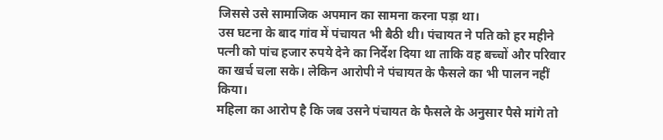जिससे उसे सामाजिक अपमान का सामना करना पड़ा था।
उस घटना के बाद गांव में पंचायत भी बैठी थी। पंचायत ने पति को हर महीने पत्नी को पांच हजार रुपये देने का निर्देश दिया था ताकि वह बच्चों और परिवार का खर्च चला सके। लेकिन आरोपी ने पंचायत के फैसले का भी पालन नहीं किया।
महिला का आरोप है कि जब उसने पंचायत के फैसले के अनुसार पैसे मांगे तो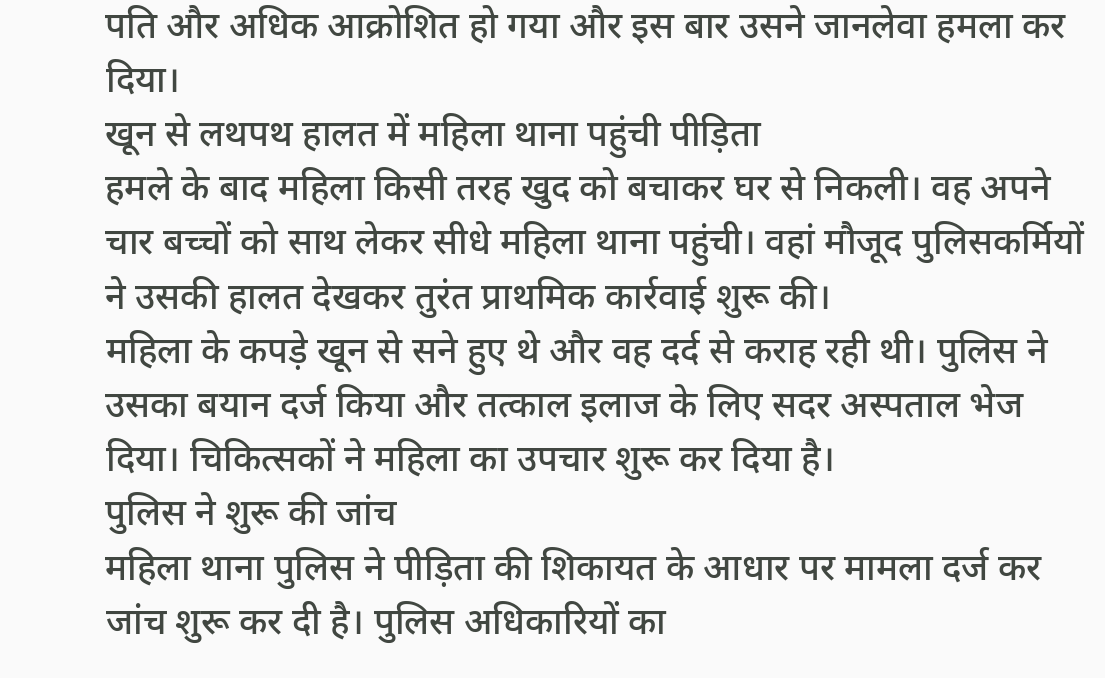पति और अधिक आक्रोशित हो गया और इस बार उसने जानलेवा हमला कर दिया।
खून से लथपथ हालत में महिला थाना पहुंची पीड़िता
हमले के बाद महिला किसी तरह खुद को बचाकर घर से निकली। वह अपने चार बच्चों को साथ लेकर सीधे महिला थाना पहुंची। वहां मौजूद पुलिसकर्मियों ने उसकी हालत देखकर तुरंत प्राथमिक कार्रवाई शुरू की।
महिला के कपड़े खून से सने हुए थे और वह दर्द से कराह रही थी। पुलिस ने उसका बयान दर्ज किया और तत्काल इलाज के लिए सदर अस्पताल भेज दिया। चिकित्सकों ने महिला का उपचार शुरू कर दिया है।
पुलिस ने शुरू की जांच
महिला थाना पुलिस ने पीड़िता की शिकायत के आधार पर मामला दर्ज कर जांच शुरू कर दी है। पुलिस अधिकारियों का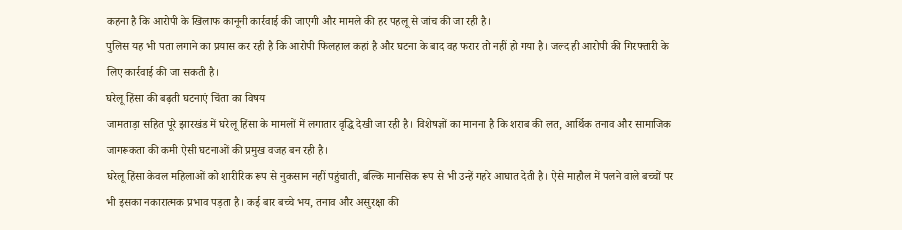कहना है कि आरोपी के खिलाफ कानूनी कार्रवाई की जाएगी और मामले की हर पहलू से जांच की जा रही है।
पुलिस यह भी पता लगाने का प्रयास कर रही है कि आरोपी फिलहाल कहां है और घटना के बाद वह फरार तो नहीं हो गया है। जल्द ही आरोपी की गिरफ्तारी के लिए कार्रवाई की जा सकती है।
घरेलू हिंसा की बढ़ती घटनाएं चिंता का विषय
जामताड़ा सहित पूरे झारखंड में घरेलू हिंसा के मामलों में लगातार वृद्धि देखी जा रही है। विशेषज्ञों का मानना है कि शराब की लत, आर्थिक तनाव और सामाजिक जागरूकता की कमी ऐसी घटनाओं की प्रमुख वजह बन रही है।
घरेलू हिंसा केवल महिलाओं को शारीरिक रूप से नुकसान नहीं पहुंचाती, बल्कि मानसिक रूप से भी उन्हें गहरे आघात देती है। ऐसे माहौल में पलने वाले बच्चों पर भी इसका नकारात्मक प्रभाव पड़ता है। कई बार बच्चे भय, तनाव और असुरक्षा की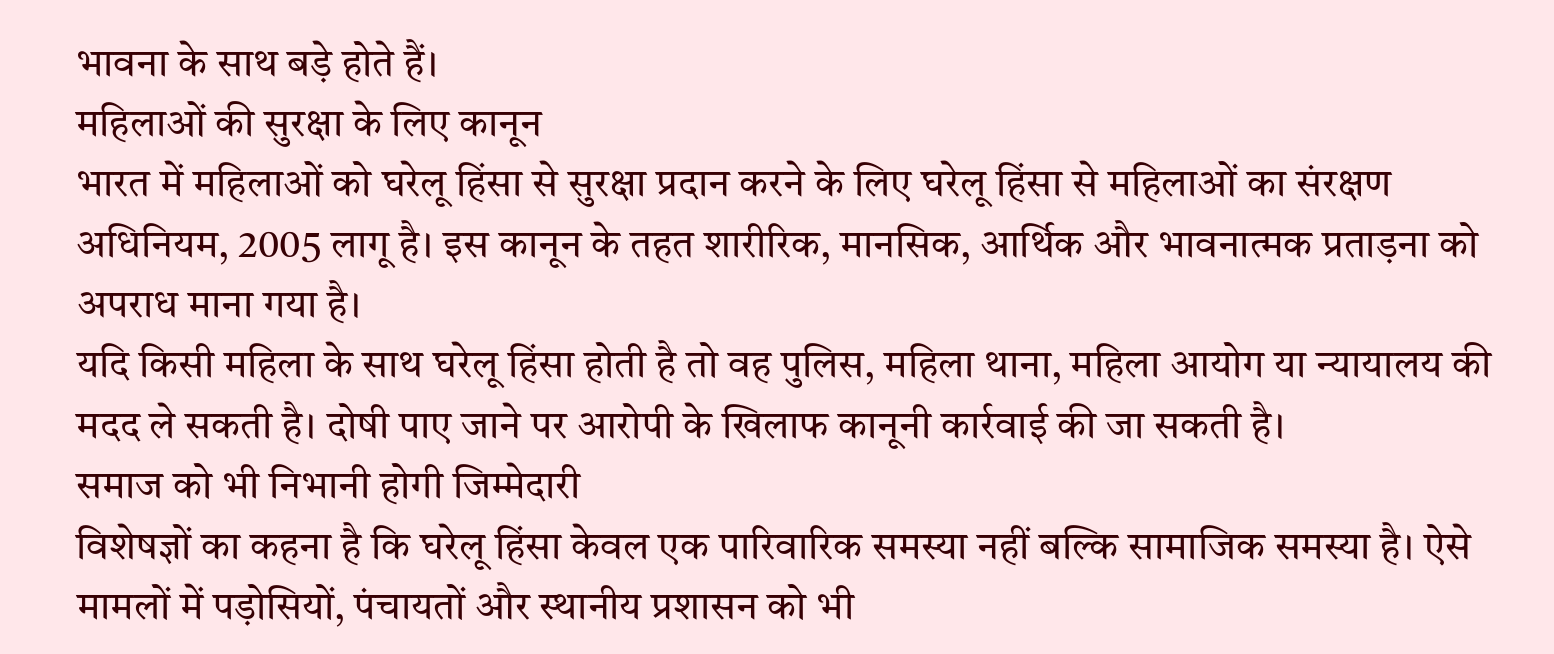भावना के साथ बड़े होते हैं।
महिलाओं की सुरक्षा के लिए कानून
भारत में महिलाओं को घरेलू हिंसा से सुरक्षा प्रदान करने के लिए घरेलू हिंसा से महिलाओं का संरक्षण अधिनियम, 2005 लागू है। इस कानून के तहत शारीरिक, मानसिक, आर्थिक और भावनात्मक प्रताड़ना को अपराध माना गया है।
यदि किसी महिला के साथ घरेलू हिंसा होती है तो वह पुलिस, महिला थाना, महिला आयोग या न्यायालय की मदद ले सकती है। दोषी पाए जाने पर आरोपी के खिलाफ कानूनी कार्रवाई की जा सकती है।
समाज को भी निभानी होगी जिम्मेदारी
विशेषज्ञों का कहना है कि घरेलू हिंसा केवल एक पारिवारिक समस्या नहीं बल्कि सामाजिक समस्या है। ऐसे मामलों में पड़ोसियों, पंचायतों और स्थानीय प्रशासन को भी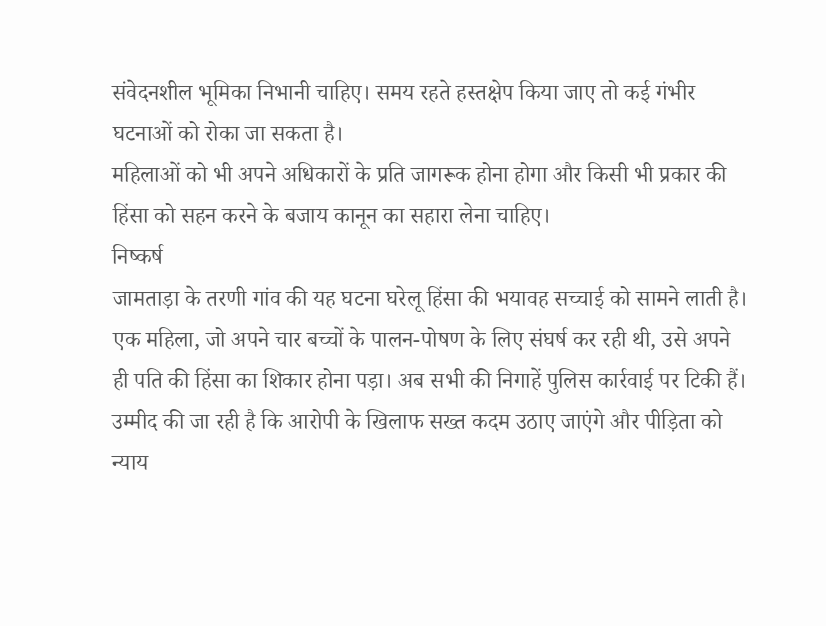संवेदनशील भूमिका निभानी चाहिए। समय रहते हस्तक्षेप किया जाए तो कई गंभीर घटनाओं को रोका जा सकता है।
महिलाओं को भी अपने अधिकारों के प्रति जागरूक होना होगा और किसी भी प्रकार की हिंसा को सहन करने के बजाय कानून का सहारा लेना चाहिए।
निष्कर्ष
जामताड़ा के तरणी गांव की यह घटना घरेलू हिंसा की भयावह सच्चाई को सामने लाती है। एक महिला, जो अपने चार बच्चों के पालन-पोषण के लिए संघर्ष कर रही थी, उसे अपने ही पति की हिंसा का शिकार होना पड़ा। अब सभी की निगाहें पुलिस कार्रवाई पर टिकी हैं। उम्मीद की जा रही है कि आरोपी के खिलाफ सख्त कदम उठाए जाएंगे और पीड़िता को न्याय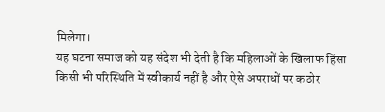मिलेगा।
यह घटना समाज को यह संदेश भी देती है कि महिलाओं के खिलाफ हिंसा किसी भी परिस्थिति में स्वीकार्य नहीं है और ऐसे अपराधों पर कठोर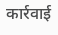कार्रवाई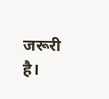जरूरी है।